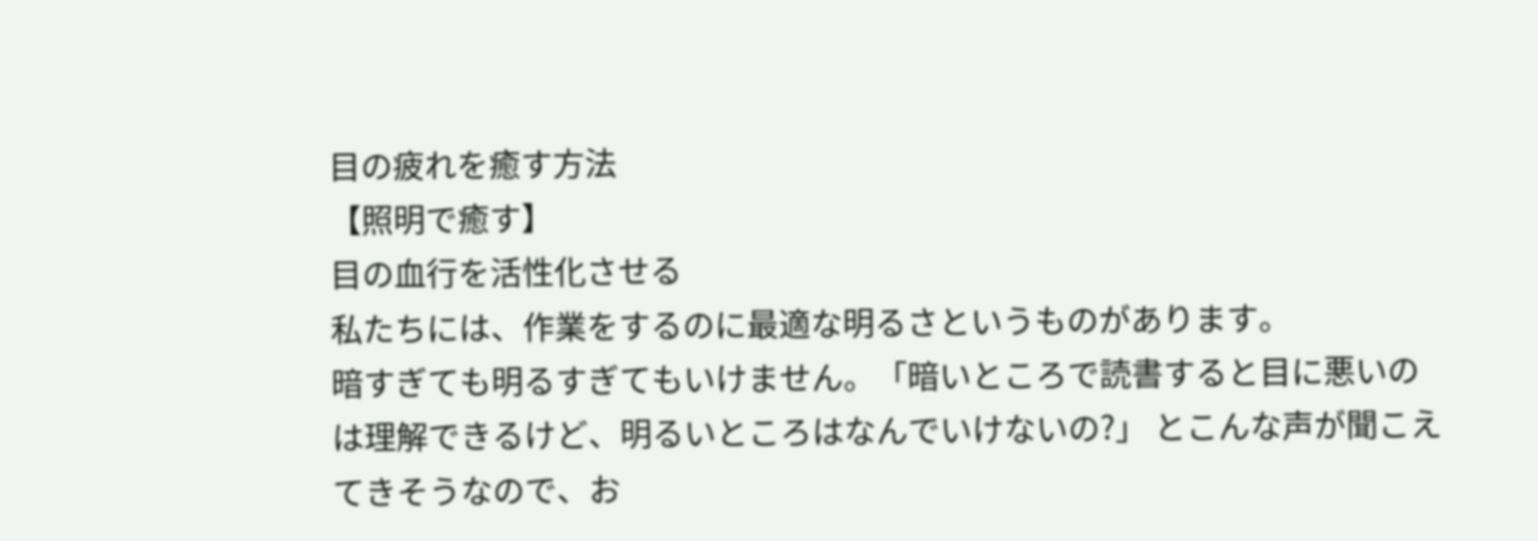目の疲れを癒す方法
【照明で癒す】
目の血行を活性化させる
私たちには、作業をするのに最適な明るさというものがあります。
暗すぎても明るすぎてもいけません。「暗いところで読書すると目に悪いのは理解できるけど、明るいところはなんでいけないの?」 とこんな声が聞こえてきそうなので、お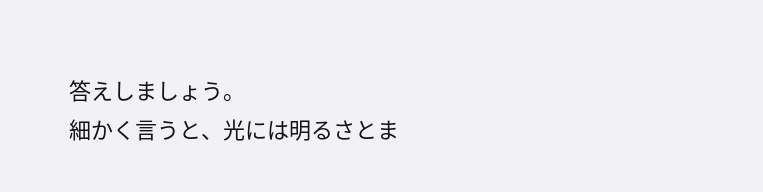答えしましょう。
細かく言うと、光には明るさとま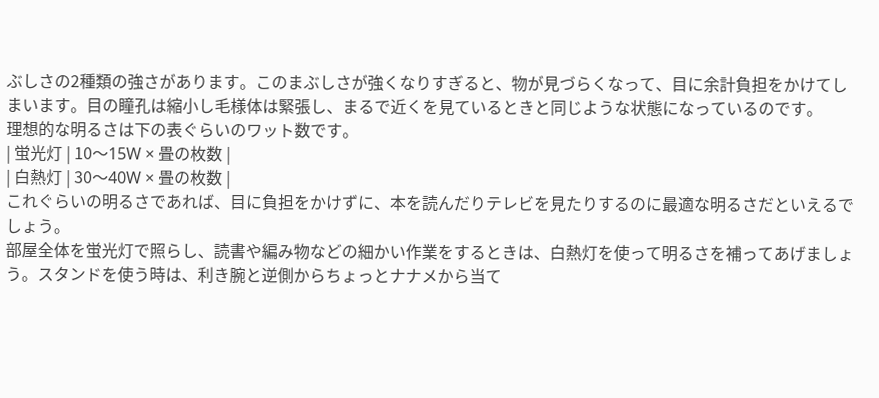ぶしさの2種類の強さがあります。このまぶしさが強くなりすぎると、物が見づらくなって、目に余計負担をかけてしまいます。目の瞳孔は縮小し毛様体は緊張し、まるで近くを見ているときと同じような状態になっているのです。
理想的な明るさは下の表ぐらいのワット数です。
| 蛍光灯 | 10〜15W × 畳の枚数 |
| 白熱灯 | 30〜40W × 畳の枚数 |
これぐらいの明るさであれば、目に負担をかけずに、本を読んだりテレビを見たりするのに最適な明るさだといえるでしょう。
部屋全体を蛍光灯で照らし、読書や編み物などの細かい作業をするときは、白熱灯を使って明るさを補ってあげましょう。スタンドを使う時は、利き腕と逆側からちょっとナナメから当て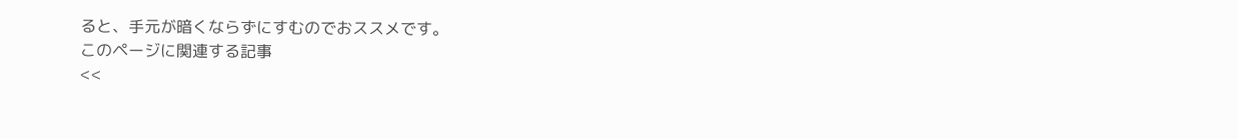ると、手元が暗くならずにすむのでおススメです。
このページに関連する記事
<<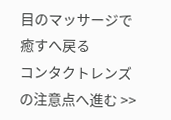目のマッサージで癒すへ戻る
コンタクトレンズの注意点へ進む >>